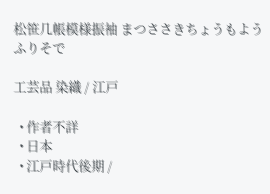松笹几帳模様振袖 まつささきちょうもようふりそで

工芸品 染織 / 江戸

  • 作者不詳
  • 日本
  • 江戸時代後期 /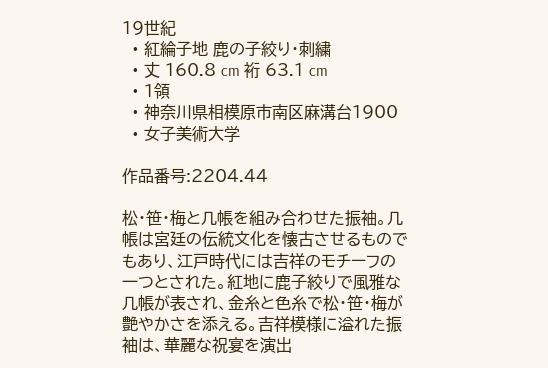19世紀
  • 紅綸子地 鹿の子絞り・刺繍
  • 丈 160.8 cm 裄 63.1 cm
  • 1領
  • 神奈川県相模原市南区麻溝台1900
  • 女子美術大学

作品番号:2204.44

松・笹・梅と几帳を組み合わせた振袖。几帳は宮廷の伝統文化を懐古させるものでもあり、江戸時代には吉祥のモチーフの一つとされた。紅地に鹿子絞りで風雅な几帳が表され、金糸と色糸で松・笹・梅が艶やかさを添える。吉祥模様に溢れた振袖は、華麗な祝宴を演出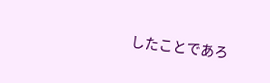したことであろ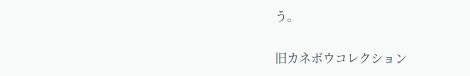う。

旧カネボウコレクション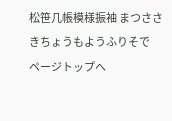松笹几帳模様振袖 まつささきちょうもようふりそで
ページトップへ